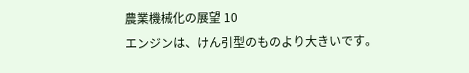農業機械化の展望 10
エンジンは、けん引型のものより大きいです。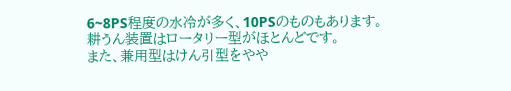6~8PS程度の水冷が多く、10PSのものもあります。
耕うん装置はロータリー型がほとんどです。
また、兼用型はけん引型をやや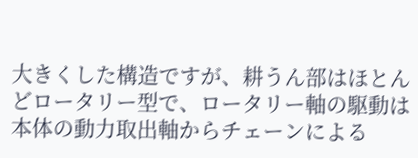大きくした構造ですが、耕うん部はほとんどロータリー型で、ロータリー軸の駆動は本体の動力取出軸からチェーンによる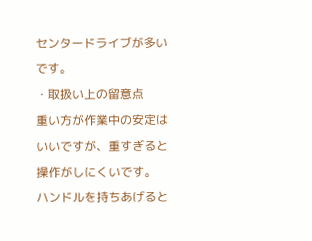センタードライブが多いです。
・取扱い上の留意点
重い方が作業中の安定はいいですが、重すぎると操作がしにくいです。
ハンドルを持ちあげると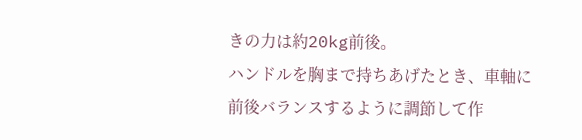きの力は約20kg前後。
ハンドルを胸まで持ちあげたとき、車軸に前後バランスするように調節して作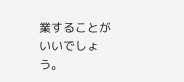業することがいいでしょう。